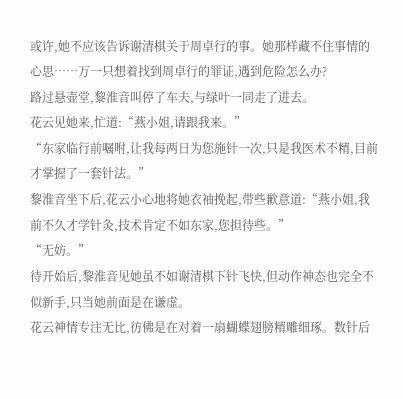或许,她不应该告诉谢清棋关于周卓行的事。她那样藏不住事情的心思……万一只想着找到周卓行的罪证,遇到危险怎么办?
路过悬壶堂,黎淮音叫停了车夫,与绿叶一同走了进去。
花云见她来,忙道:“燕小姐,请跟我来。”
“东家临行前嘱咐,让我每两日为您施针一次,只是我医术不精,目前才掌握了一套针法。”
黎淮音坐下后,花云小心地将她衣袖挽起,带些歉意道:“燕小姐,我前不久才学针灸,技术肯定不如东家,您担待些。”
“无妨。”
待开始后,黎淮音见她虽不如谢清棋下针飞快,但动作神态也完全不似新手,只当她前面是在谦虚。
花云神情专注无比,彷佛是在对着一扇蝴蝶翅膀精雕细琢。数针后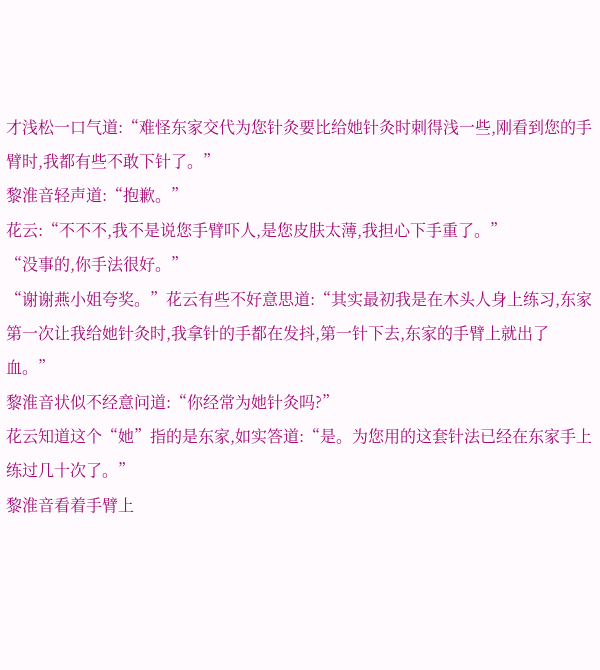才浅松一口气道:“难怪东家交代为您针灸要比给她针灸时刺得浅一些,刚看到您的手臂时,我都有些不敢下针了。”
黎淮音轻声道:“抱歉。”
花云:“不不不,我不是说您手臂吓人,是您皮肤太薄,我担心下手重了。”
“没事的,你手法很好。”
“谢谢燕小姐夸奖。”花云有些不好意思道:“其实最初我是在木头人身上练习,东家第一次让我给她针灸时,我拿针的手都在发抖,第一针下去,东家的手臂上就出了血。”
黎淮音状似不经意问道:“你经常为她针灸吗?”
花云知道这个“她”指的是东家,如实答道:“是。为您用的这套针法已经在东家手上练过几十次了。”
黎淮音看着手臂上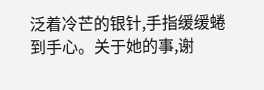泛着冷芒的银针,手指缓缓蜷到手心。关于她的事,谢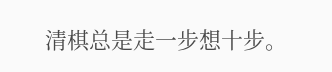清棋总是走一步想十步。